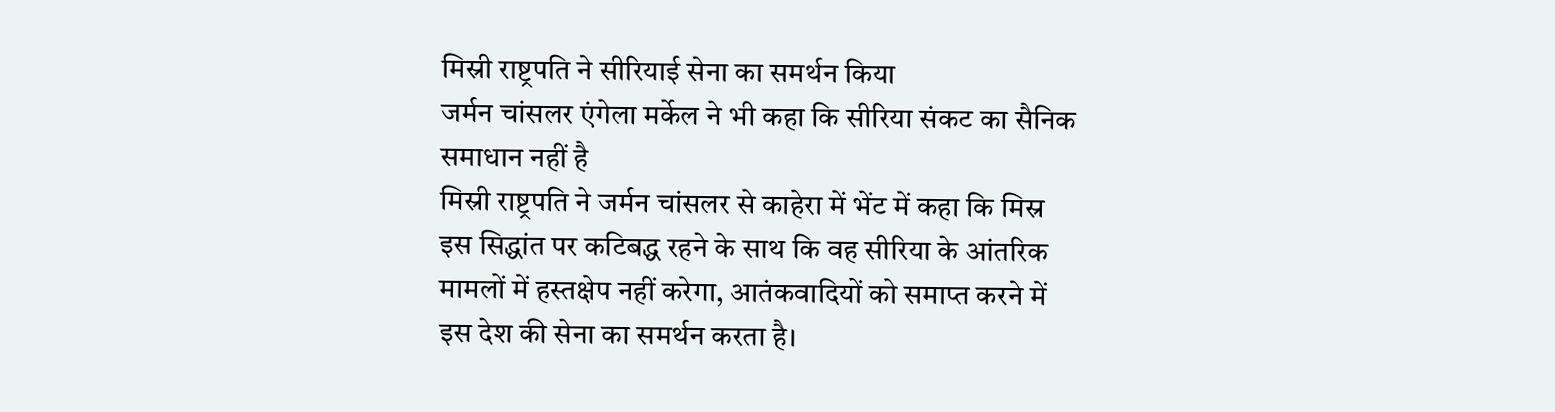मिस्री राष्ट्रपति ने सीरियाई सेना का समर्थन किया
जर्मन चांसलर एंगेला मर्केल ने भी कहा कि सीरिया संकट का सैनिक समाधान नहीं है
मिस्री राष्ट्रपति ने जर्मन चांसलर से काहेरा में भेंट में कहा कि मिस्र इस सिद्धांत पर कटिबद्ध रहने के साथ कि वह सीरिया के आंतरिक मामलों में हस्तक्षेप नहीं करेगा, आतंकवादियों को समाप्त करने में इस देश की सेना का समर्थन करता है।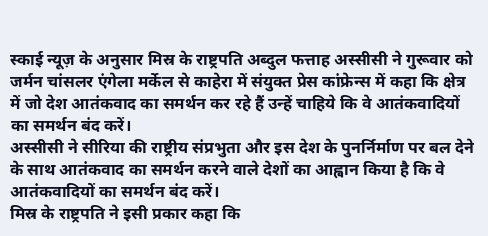स्काई न्यूज़ के अनुसार मिस्र के राष्ट्रपति अब्दुल फत्ताह अस्सीसी ने गुरूवार को जर्मन चांसलर एंगेला मर्केल से काहेरा में संयुक्त प्रेस कांफ्रेन्स में कहा कि क्षेत्र में जो देश आतंकवाद का समर्थन कर रहे हैं उन्हें चाहिये कि वे आतंकवादियों का समर्थन बंद करें।
अस्सीसी ने सीरिया की राष्ट्रीय संप्रभुता और इस देश के पुनर्निर्माण पर बल देने के साथ आतंकवाद का समर्थन करने वाले देशों का आह्वान किया है कि वे आतंकवादियों का समर्थन बंद करें।
मिस्र के राष्ट्रपति ने इसी प्रकार कहा कि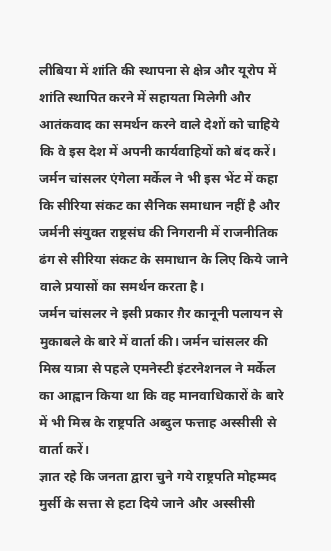लीबिया में शांति की स्थापना से क्षेत्र और यूरोप में शांति स्थापित करने में सहायता मिलेगी और आतंकवाद का समर्थन करने वाले देशों को चाहिये कि वे इस देश में अपनी कार्यवाहियों को बंद करें।
जर्मन चांसलर एंगेला मर्केल ने भी इस भेंट में कहा कि सीरिया संकट का सैनिक समाधान नहीं है और जर्मनी संयुक्त राष्ट्रसंघ की निगरानी में राजनीतिक ढंग से सीरिया संकट के समाधान के लिए किये जाने वाले प्रयासों का समर्थन करता है।
जर्मन चांसलर ने इसी प्रकार ग़ैर कानूनी पलायन से मुकाबले के बारे में वार्ता की। जर्मन चांसलर की मिस्र यात्रा से पहले एमनेस्टी इंटरनेशनल ने मर्केल का आह्वान किया था कि वह मानवाधिकारों के बारे में भी मिस्र के राष्ट्रपति अब्दुल फत्ताह अस्सीसी से वार्ता करें।
ज्ञात रहे कि जनता द्वारा चुने गये राष्ट्रपति मोहम्मद मुर्सी के सत्ता से हटा दिये जाने और अस्सीसी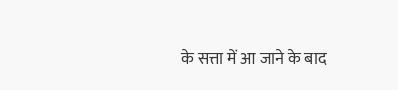के सत्ता में आ जाने के बाद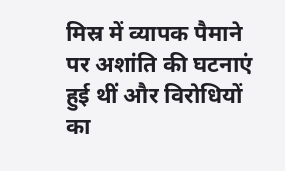मिस्र में व्यापक पैमाने पर अशांति की घटनाएं हुई थीं और विरोधियों का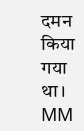दमन किया गया था। MM